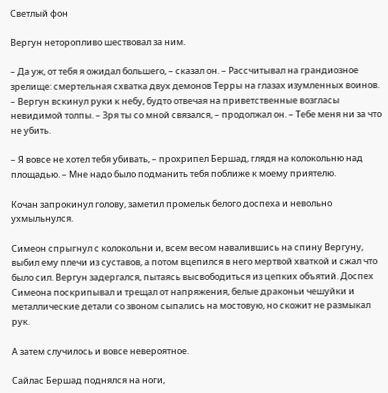Светлый фон

Вергун неторопливо шествовал за ним.

– Да уж, от тебя я ожидал большего, – сказал он. – Рассчитывал на грандиозное зрелище: смертельная схватка двух демонов Терры на глазах изумленных воинов. – Вергун вскинул руки к небу, будто отвечая на приветственные возгласы невидимой толпы. – Зря ты со мной связался, – продолжал он. – Тебе меня ни за что не убить.

– Я вовсе не хотел тебя убивать, – прохрипел Бершад, глядя на колокольню над площадью. – Мне надо было подманить тебя поближе к моему приятелю.

Кочан запрокинул голову, заметил промельк белого доспеха и невольно ухмыльнулся.

Симеон спрыгнул с колокольни и, всем весом навалившись на спину Вергуну, выбил ему плечи из суставов, а потом вцепился в него мертвой хваткой и сжал что было сил. Вергун задергался, пытаясь высвободиться из цепких объятий. Доспех Симеона поскрипывал и трещал от напряжения, белые драконьи чешуйки и металлические детали со звоном сыпались на мостовую, но скожит не размыкал рук.

А затем случилось и вовсе невероятное.

Сайлас Бершад поднялся на ноги,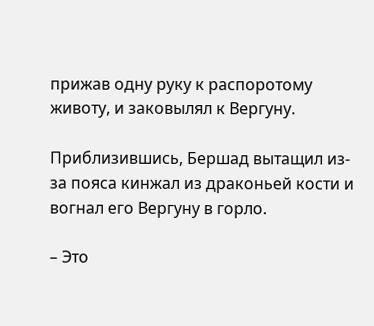прижав одну руку к распоротому животу, и заковылял к Вергуну.

Приблизившись, Бершад вытащил из-за пояса кинжал из драконьей кости и вогнал его Вергуну в горло.

– Это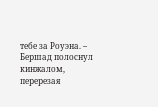тебе за Роуэна. – Бершад полоснул кинжалом, перерезая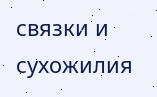связки и сухожилия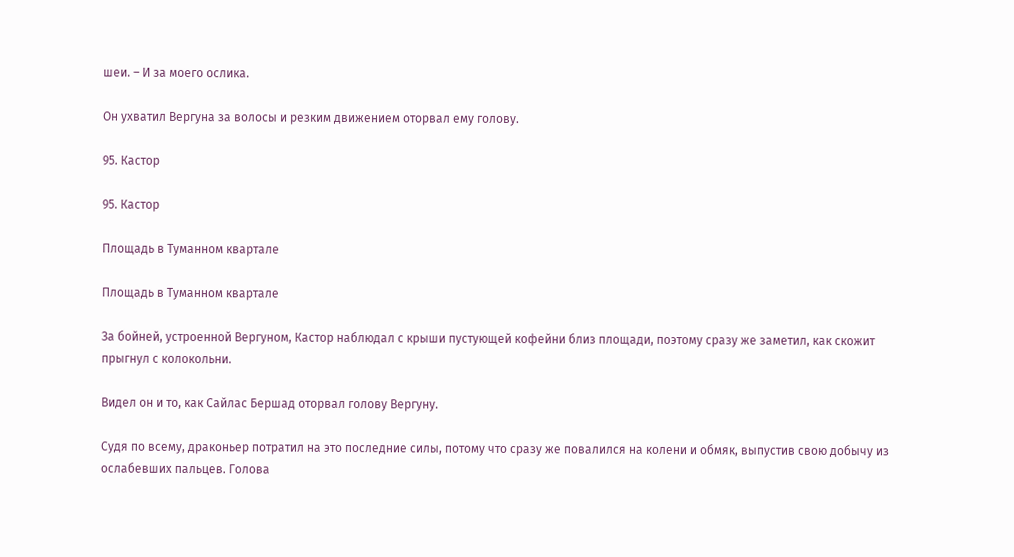шеи. – И за моего ослика.

Он ухватил Вергуна за волосы и резким движением оторвал ему голову.

95. Кастор

95. Кастор

Площадь в Туманном квартале

Площадь в Туманном квартале

За бойней, устроенной Вергуном, Кастор наблюдал с крыши пустующей кофейни близ площади, поэтому сразу же заметил, как скожит прыгнул с колокольни.

Видел он и то, как Сайлас Бершад оторвал голову Вергуну.

Судя по всему, драконьер потратил на это последние силы, потому что сразу же повалился на колени и обмяк, выпустив свою добычу из ослабевших пальцев. Голова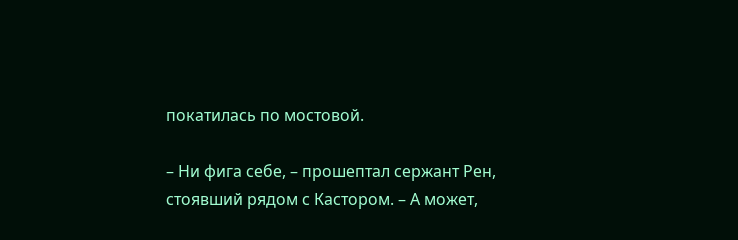покатилась по мостовой.

– Ни фига себе, – прошептал сержант Рен, стоявший рядом с Кастором. – А может,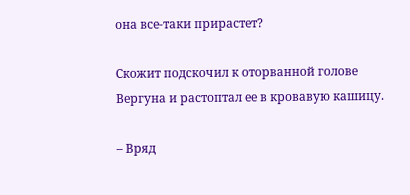она все-таки прирастет?

Скожит подскочил к оторванной голове Вергуна и растоптал ее в кровавую кашицу.

– Вряд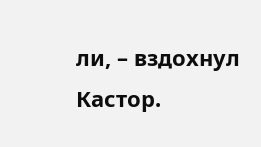ли, – вздохнул Кастор.